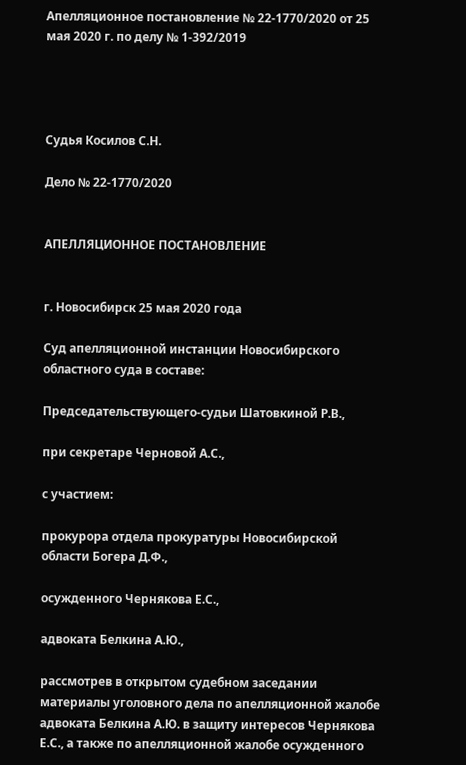Апелляционное постановление № 22-1770/2020 от 25 мая 2020 г. по делу № 1-392/2019




Судья Косилов С.Н.

Дело № 22-1770/2020


АПЕЛЛЯЦИОННОЕ ПОСТАНОВЛЕНИЕ


г. Новосибирск 25 мая 2020 года

Суд апелляционной инстанции Новосибирского областного суда в составе:

Председательствующего-судьи Шатовкиной Р.В.,

при секретаре Черновой А.С.,

с участием:

прокурора отдела прокуратуры Новосибирской области Богера Д.Ф.,

осужденного Чернякова Е.С.,

адвоката Белкина А.Ю.,

рассмотрев в открытом судебном заседании материалы уголовного дела по апелляционной жалобе адвоката Белкина А.Ю. в защиту интересов Чернякова Е.С., а также по апелляционной жалобе осужденного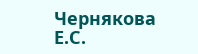Чернякова Е.С.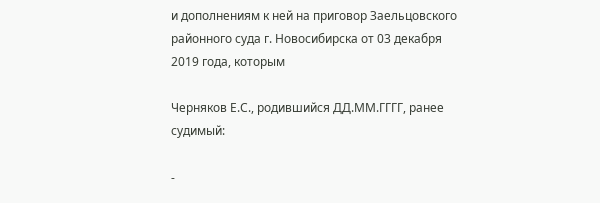и дополнениям к ней на приговор Заельцовского районного суда г. Новосибирска от 03 декабря 2019 года, которым

Черняков Е.С., родившийся ДД.ММ.ГГГГ, ранее судимый:

-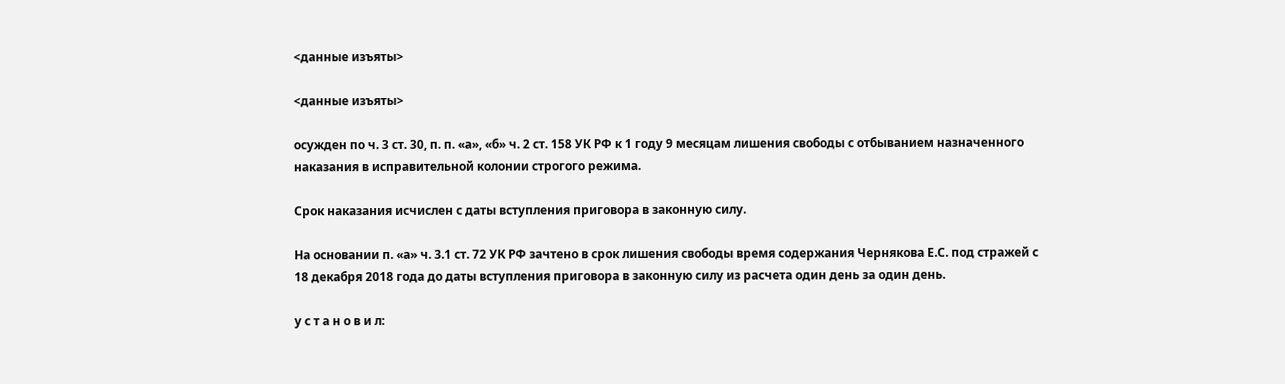<данные изъяты>

<данные изъяты>

осужден по ч. 3 ст. 30, п. п. «а», «б» ч. 2 ст. 158 УК РФ к 1 году 9 месяцам лишения свободы с отбыванием назначенного наказания в исправительной колонии строгого режима.

Срок наказания исчислен с даты вступления приговора в законную силу.

На основании п. «а» ч. 3.1 ст. 72 УК РФ зачтено в срок лишения свободы время содержания Чернякова Е.С. под стражей с 18 декабря 2018 года до даты вступления приговора в законную силу из расчета один день за один день.

у с т а н о в и л: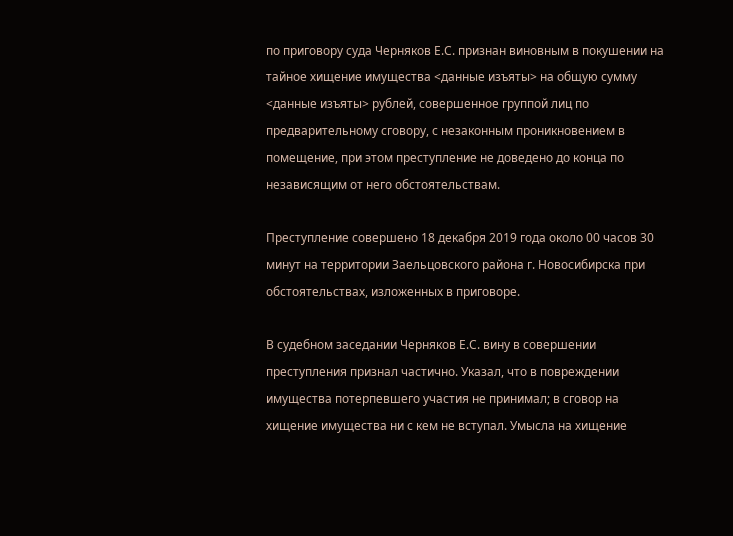по приговору суда Черняков Е.С. признан виновным в покушении на тайное хищение имущества <данные изъяты> на общую сумму <данные изъяты> рублей, совершенное группой лиц по предварительному сговору, с незаконным проникновением в помещение, при этом преступление не доведено до конца по независящим от него обстоятельствам.

Преступление совершено 18 декабря 2019 года около 00 часов 30 минут на территории Заельцовского района г. Новосибирска при обстоятельствах, изложенных в приговоре.

В судебном заседании Черняков Е.С. вину в совершении преступления признал частично. Указал, что в повреждении имущества потерпевшего участия не принимал; в сговор на хищение имущества ни с кем не вступал. Умысла на хищение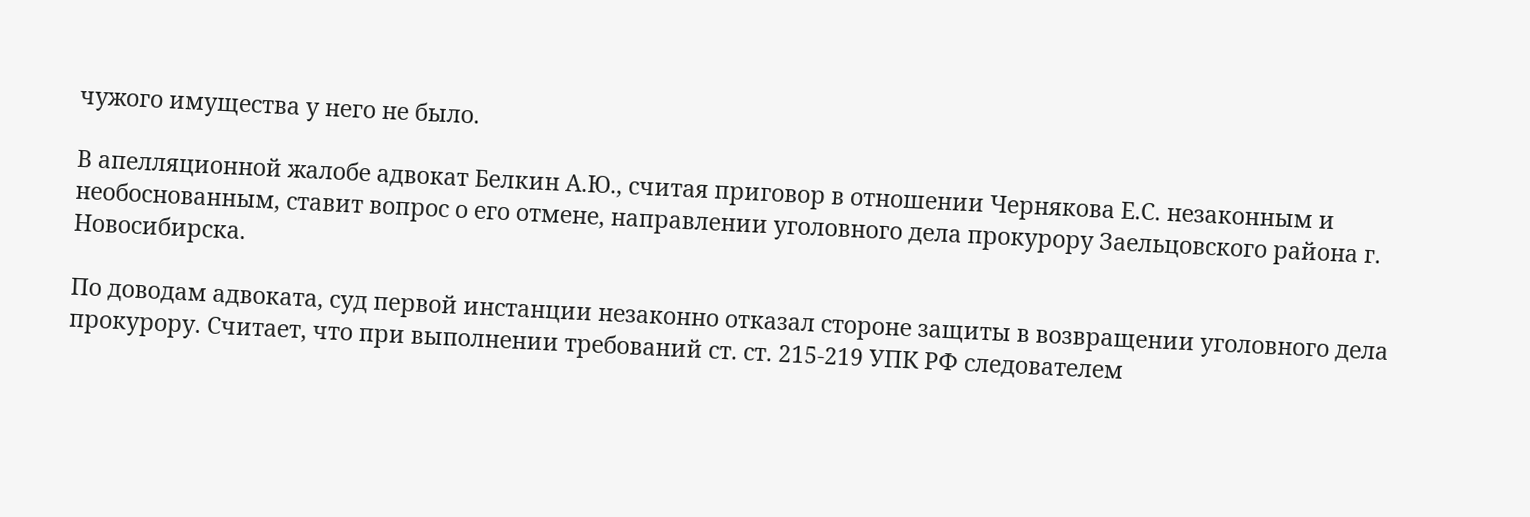чужого имущества у него не было.

В апелляционной жалобе адвокат Белкин А.Ю., считая приговор в отношении Чернякова Е.С. незаконным и необоснованным, ставит вопрос о его отмене, направлении уголовного дела прокурору Заельцовского района г. Новосибирска.

По доводам адвоката, суд первой инстанции незаконно отказал стороне защиты в возвращении уголовного дела прокурору. Считает, что при выполнении требований ст. ст. 215-219 УПК РФ следователем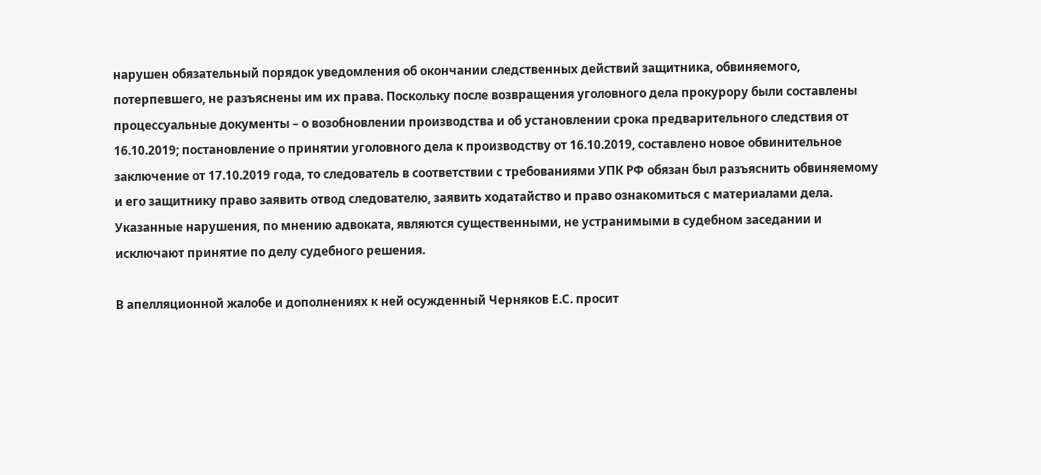нарушен обязательный порядок уведомления об окончании следственных действий защитника, обвиняемого, потерпевшего, не разъяснены им их права. Поскольку после возвращения уголовного дела прокурору были составлены процессуальные документы – о возобновлении производства и об установлении срока предварительного следствия от 16.10.2019; постановление о принятии уголовного дела к производству от 16.10.2019, составлено новое обвинительное заключение от 17.10.2019 года, то следователь в соответствии с требованиями УПК РФ обязан был разъяснить обвиняемому и его защитнику право заявить отвод следователю, заявить ходатайство и право ознакомиться с материалами дела. Указанные нарушения, по мнению адвоката, являются существенными, не устранимыми в судебном заседании и исключают принятие по делу судебного решения.

В апелляционной жалобе и дополнениях к ней осужденный Черняков Е.С. просит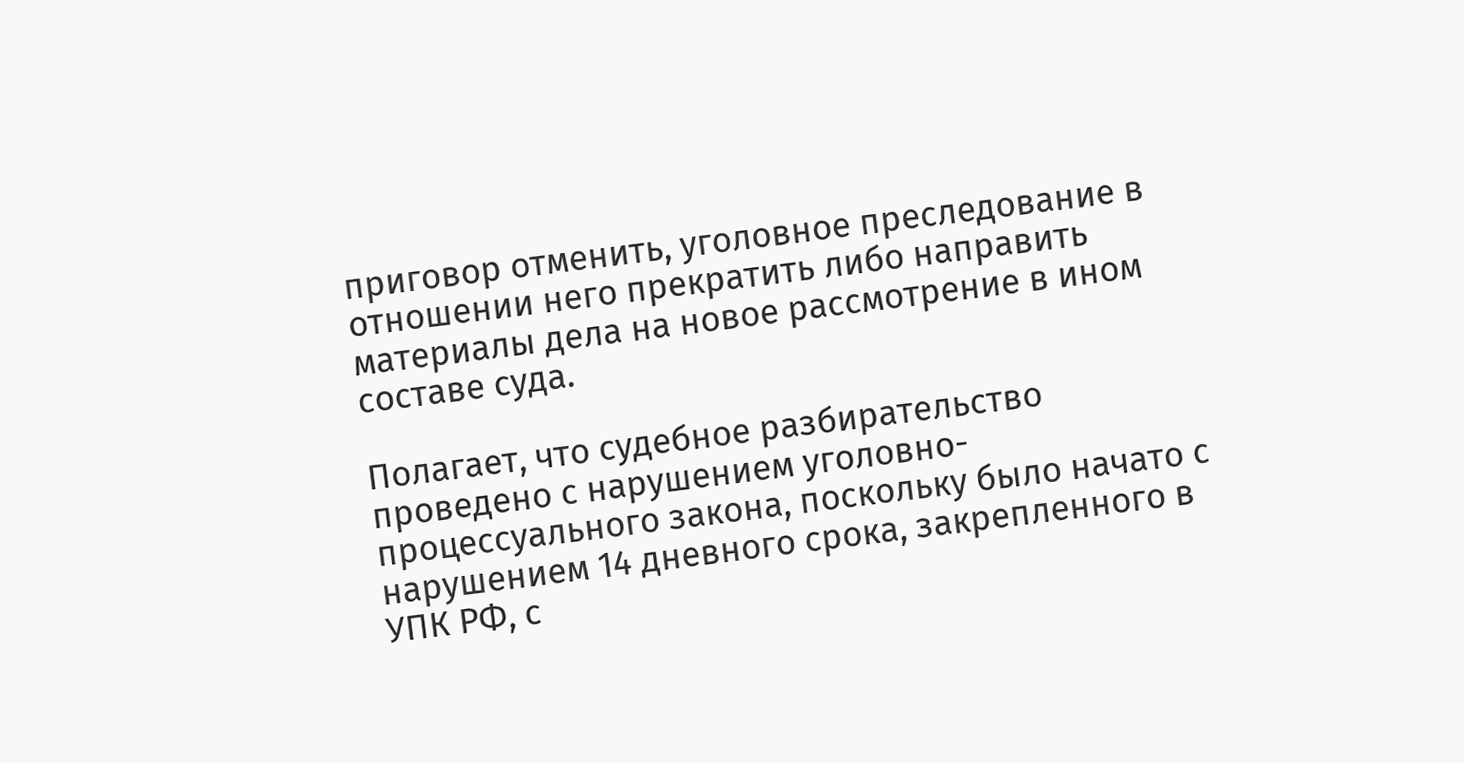приговор отменить, уголовное преследование в отношении него прекратить либо направить материалы дела на новое рассмотрение в ином составе суда.

Полагает, что судебное разбирательство проведено с нарушением уголовно-процессуального закона, поскольку было начато с нарушением 14 дневного срока, закрепленного в УПК РФ, с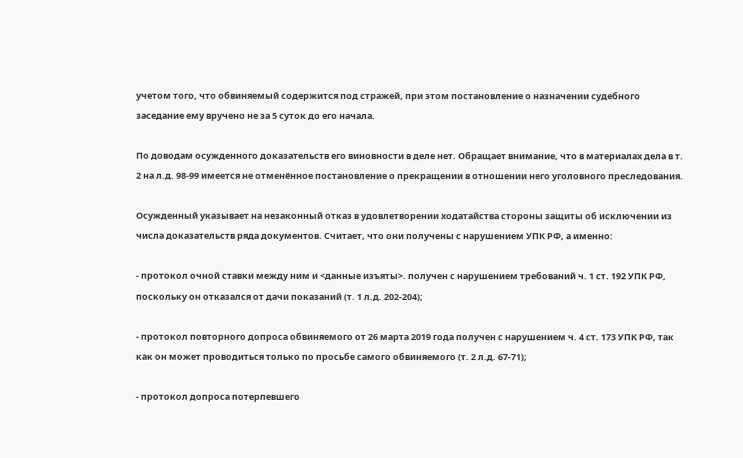учетом того, что обвиняемый содержится под стражей, при этом постановление о назначении судебного заседание ему вручено не за 5 суток до его начала.

По доводам осужденного доказательств его виновности в деле нет. Обращает внимание, что в материалах дела в т. 2 на л.д. 98-99 имеется не отменённое постановление о прекращении в отношении него уголовного преследования.

Осужденный указывает на незаконный отказ в удовлетворении ходатайства стороны защиты об исключении из числа доказательств ряда документов. Считает, что они получены с нарушением УПК РФ, а именно:

- протокол очной ставки между ним и <данные изъяты>. получен с нарушением требований ч. 1 ст. 192 УПК РФ, поскольку он отказался от дачи показаний (т. 1 л.д. 202-204);

- протокол повторного допроса обвиняемого от 26 марта 2019 года получен с нарушением ч. 4 ст. 173 УПК РФ, так как он может проводиться только по просьбе самого обвиняемого (т. 2 л.д. 67-71);

- протокол допроса потерпевшего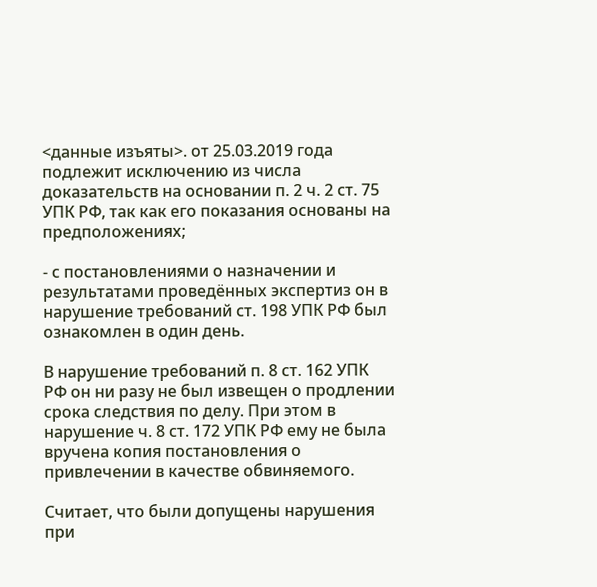<данные изъяты>. от 25.03.2019 года подлежит исключению из числа доказательств на основании п. 2 ч. 2 ст. 75 УПК РФ, так как его показания основаны на предположениях;

- с постановлениями о назначении и результатами проведённых экспертиз он в нарушение требований ст. 198 УПК РФ был ознакомлен в один день.

В нарушение требований п. 8 ст. 162 УПК РФ он ни разу не был извещен о продлении срока следствия по делу. При этом в нарушение ч. 8 ст. 172 УПК РФ ему не была вручена копия постановления о привлечении в качестве обвиняемого.

Считает, что были допущены нарушения при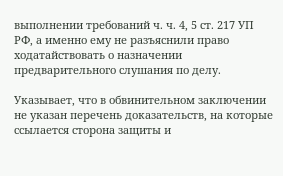выполнении требований ч. ч. 4, 5 ст. 217 УП РФ, а именно ему не разъяснили право ходатайствовать о назначении предварительного слушания по делу.

Указывает, что в обвинительном заключении не указан перечень доказательств, на которые ссылается сторона защиты и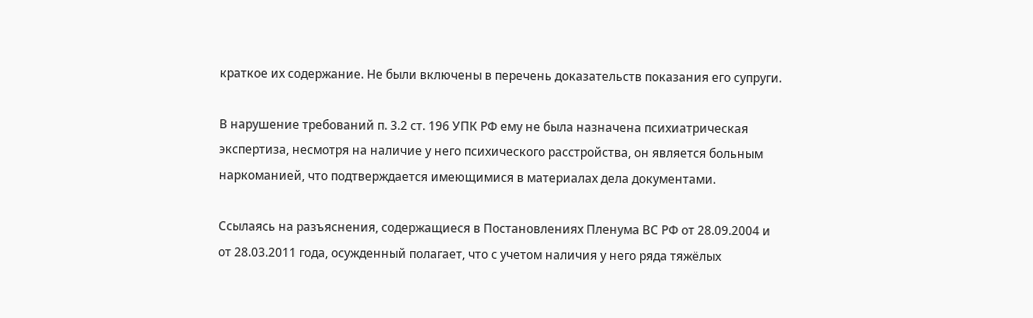краткое их содержание. Не были включены в перечень доказательств показания его супруги.

В нарушение требований п. 3.2 ст. 196 УПК РФ ему не была назначена психиатрическая экспертиза, несмотря на наличие у него психического расстройства, он является больным наркоманией, что подтверждается имеющимися в материалах дела документами.

Ссылаясь на разъяснения, содержащиеся в Постановлениях Пленума ВС РФ от 28.09.2004 и от 28.03.2011 года, осужденный полагает, что с учетом наличия у него ряда тяжёлых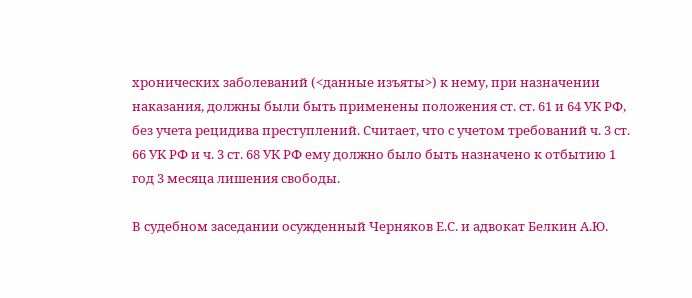хронических заболеваний (<данные изъяты>) к нему, при назначении наказания, должны были быть применены положения ст. ст. 61 и 64 УК РФ, без учета рецидива преступлений. Считает, что с учетом требований ч. 3 ст. 66 УК РФ и ч. 3 ст. 68 УК РФ ему должно было быть назначено к отбытию 1 год 3 месяца лишения свободы.

В судебном заседании осужденный Черняков Е.С. и адвокат Белкин А.Ю.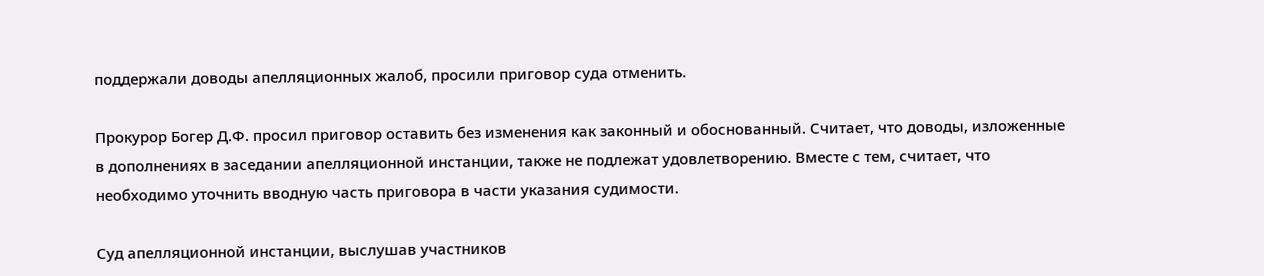поддержали доводы апелляционных жалоб, просили приговор суда отменить.

Прокурор Богер Д.Ф. просил приговор оставить без изменения как законный и обоснованный. Считает, что доводы, изложенные в дополнениях в заседании апелляционной инстанции, также не подлежат удовлетворению. Вместе с тем, считает, что необходимо уточнить вводную часть приговора в части указания судимости.

Суд апелляционной инстанции, выслушав участников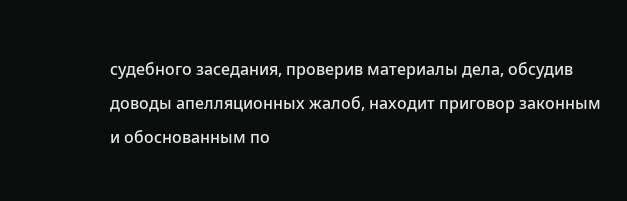судебного заседания, проверив материалы дела, обсудив доводы апелляционных жалоб, находит приговор законным и обоснованным по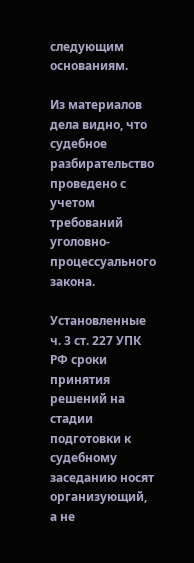следующим основаниям.

Из материалов дела видно, что судебное разбирательство проведено с учетом требований уголовно-процессуального закона.

Установленные ч. 3 ст. 227 УПК РФ сроки принятия решений на стадии подготовки к судебному заседанию носят организующий, а не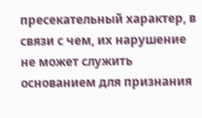пресекательный характер, в связи с чем, их нарушение не может служить основанием для признания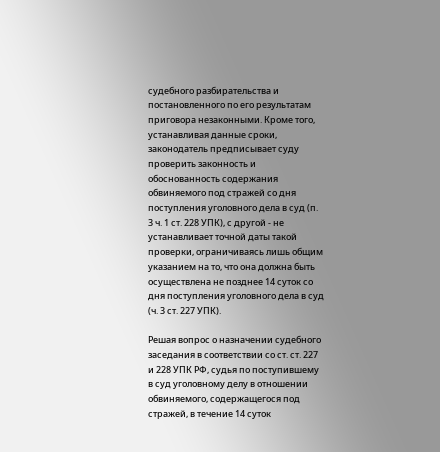судебного разбирательства и постановленного по его результатам приговора незаконными. Кроме того, устанавливая данные сроки, законодатель предписывает суду проверить законность и обоснованность содержания обвиняемого под стражей со дня поступления уголовного дела в суд (п. 3 ч. 1 ст. 228 УПК), с другой - не устанавливает точной даты такой проверки, ограничиваясь лишь общим указанием на то, что она должна быть осуществлена не позднее 14 суток со дня поступления уголовного дела в суд (ч. 3 ст. 227 УПК).

Решая вопрос о назначении судебного заседания в соответствии со ст. ст. 227 и 228 УПК РФ, судья по поступившему в суд уголовному делу в отношении обвиняемого, содержащегося под стражей, в течение 14 суток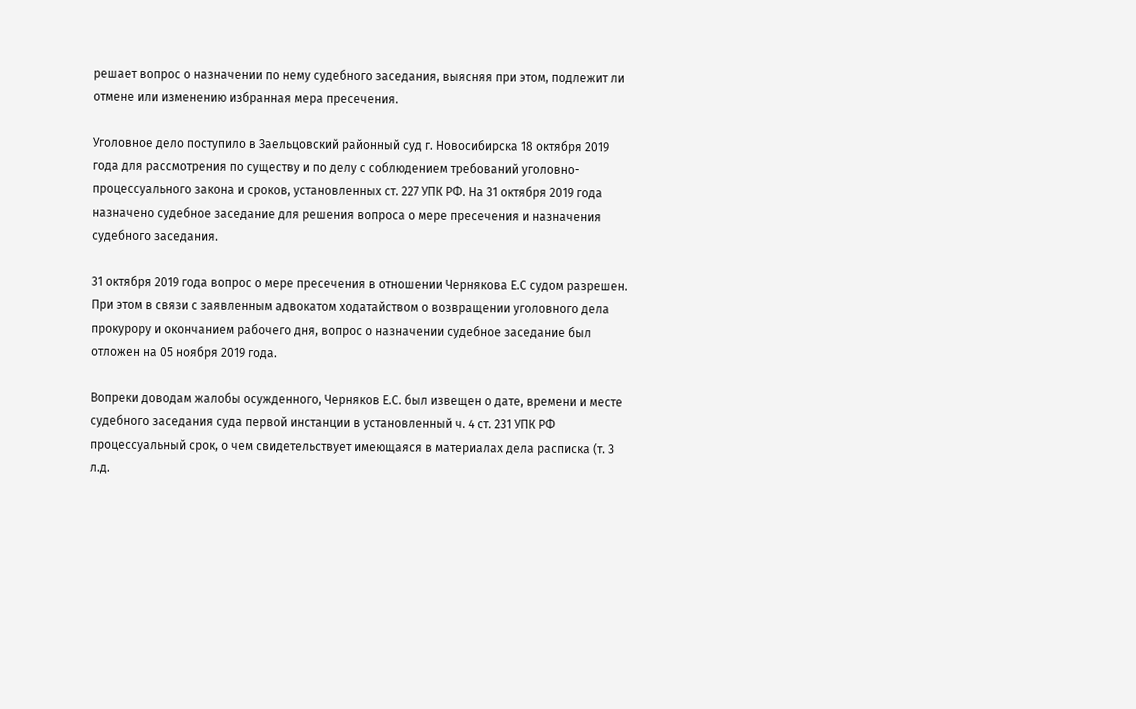решает вопрос о назначении по нему судебного заседания, выясняя при этом, подлежит ли отмене или изменению избранная мера пресечения.

Уголовное дело поступило в Заельцовский районный суд г. Новосибирска 18 октября 2019 года для рассмотрения по существу и по делу с соблюдением требований уголовно-процессуального закона и сроков, установленных ст. 227 УПК РФ. На 31 октября 2019 года назначено судебное заседание для решения вопроса о мере пресечения и назначения судебного заседания.

31 октября 2019 года вопрос о мере пресечения в отношении Чернякова Е.С судом разрешен. При этом в связи с заявленным адвокатом ходатайством о возвращении уголовного дела прокурору и окончанием рабочего дня, вопрос о назначении судебное заседание был отложен на 05 ноября 2019 года.

Вопреки доводам жалобы осужденного, Черняков Е.С. был извещен о дате, времени и месте судебного заседания суда первой инстанции в установленный ч. 4 ст. 231 УПК РФ процессуальный срок, о чем свидетельствует имеющаяся в материалах дела расписка (т. 3 л.д.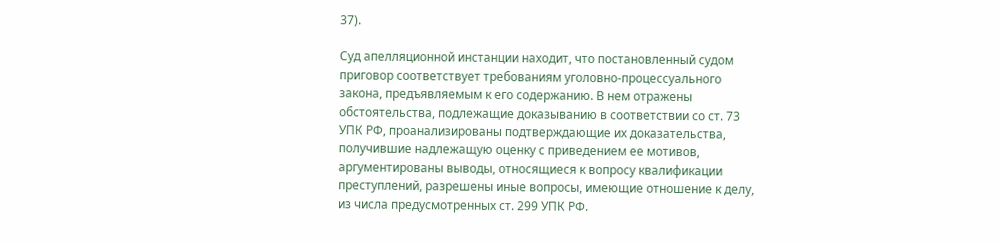37).

Суд апелляционной инстанции находит, что постановленный судом приговор соответствует требованиям уголовно-процессуального закона, предъявляемым к его содержанию. В нем отражены обстоятельства, подлежащие доказыванию в соответствии со ст. 73 УПК РФ, проанализированы подтверждающие их доказательства, получившие надлежащую оценку с приведением ее мотивов, аргументированы выводы, относящиеся к вопросу квалификации преступлений, разрешены иные вопросы, имеющие отношение к делу, из числа предусмотренных ст. 299 УПК РФ.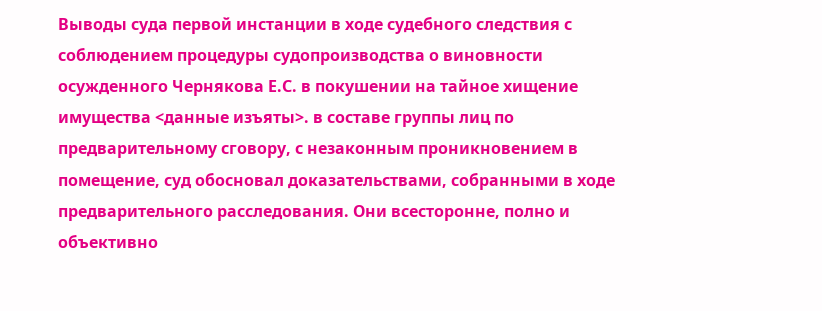Выводы суда первой инстанции в ходе судебного следствия с соблюдением процедуры судопроизводства о виновности осужденного Чернякова Е.С. в покушении на тайное хищение имущества <данные изъяты>. в составе группы лиц по предварительному сговору, с незаконным проникновением в помещение, суд обосновал доказательствами, собранными в ходе предварительного расследования. Они всесторонне, полно и объективно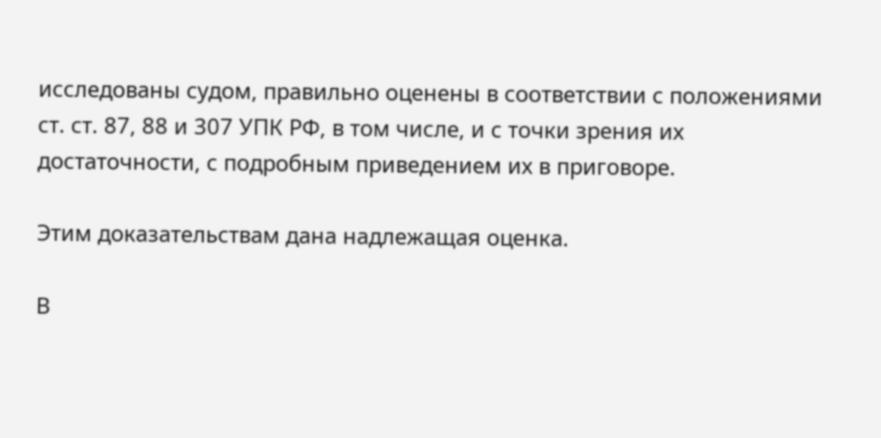исследованы судом, правильно оценены в соответствии с положениями ст. ст. 87, 88 и 307 УПК РФ, в том числе, и с точки зрения их достаточности, с подробным приведением их в приговоре.

Этим доказательствам дана надлежащая оценка.

В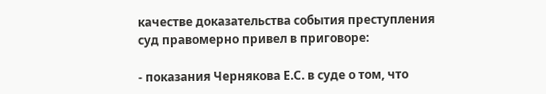качестве доказательства события преступления суд правомерно привел в приговоре:

- показания Чернякова Е.С. в суде о том, что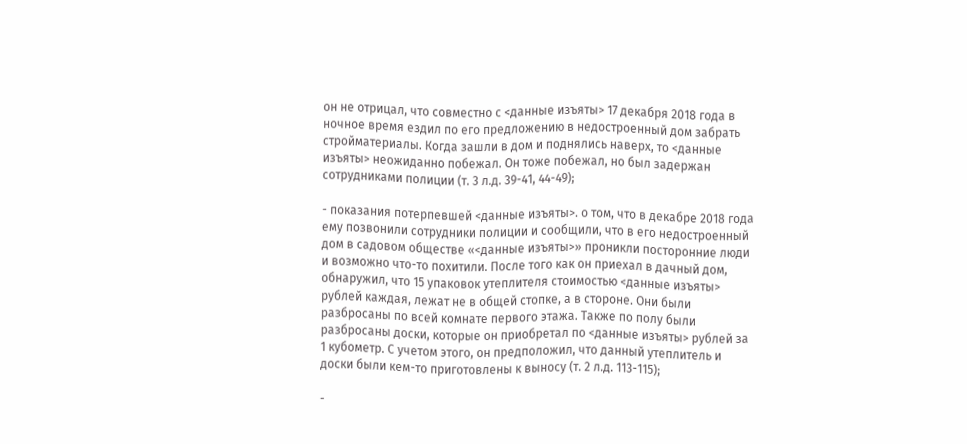он не отрицал, что совместно с <данные изъяты> 17 декабря 2018 года в ночное время ездил по его предложению в недостроенный дом забрать стройматериалы. Когда зашли в дом и поднялись наверх, то <данные изъяты> неожиданно побежал. Он тоже побежал, но был задержан сотрудниками полиции (т. 3 л.д. 39-41, 44-49);

- показания потерпевшей <данные изъяты>. о том, что в декабре 2018 года ему позвонили сотрудники полиции и сообщили, что в его недостроенный дом в садовом обществе «<данные изъяты>» проникли посторонние люди и возможно что-то похитили. После того как он приехал в дачный дом, обнаружил, что 15 упаковок утеплителя стоимостью <данные изъяты> рублей каждая, лежат не в общей стопке, а в стороне. Они были разбросаны по всей комнате первого этажа. Также по полу были разбросаны доски, которые он приобретал по <данные изъяты> рублей за 1 кубометр. С учетом этого, он предположил, что данный утеплитель и доски были кем-то приготовлены к выносу (т. 2 л.д. 113-115);

-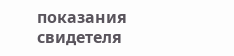показания свидетеля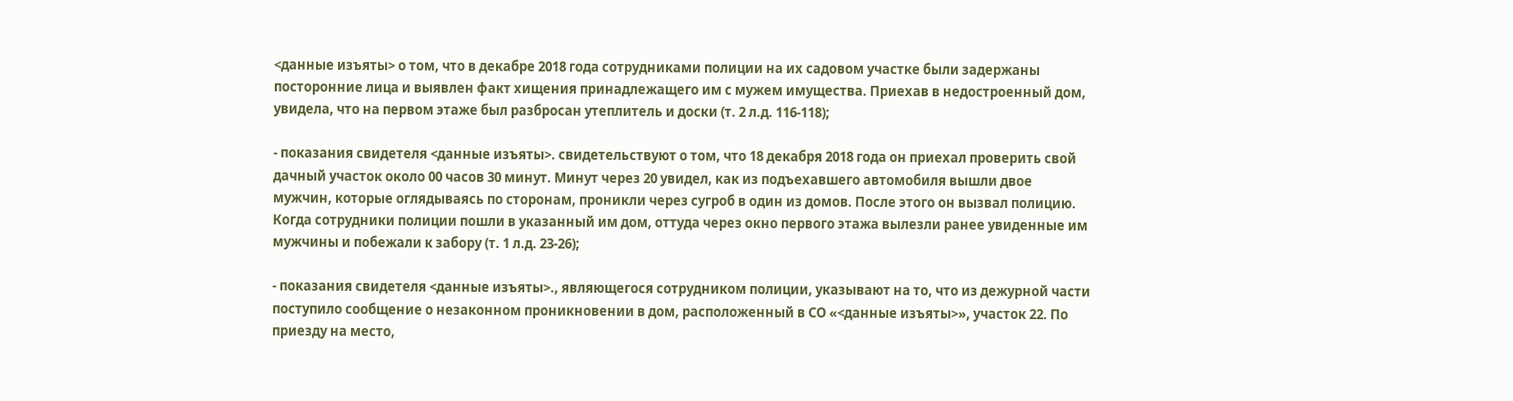<данные изъяты> о том, что в декабре 2018 года сотрудниками полиции на их садовом участке были задержаны посторонние лица и выявлен факт хищения принадлежащего им с мужем имущества. Приехав в недостроенный дом, увидела, что на первом этаже был разбросан утеплитель и доски (т. 2 л.д. 116-118);

- показания свидетеля <данные изъяты>. свидетельствуют о том, что 18 декабря 2018 года он приехал проверить свой дачный участок около 00 часов 30 минут. Минут через 20 увидел, как из подъехавшего автомобиля вышли двое мужчин, которые оглядываясь по сторонам, проникли через сугроб в один из домов. После этого он вызвал полицию. Когда сотрудники полиции пошли в указанный им дом, оттуда через окно первого этажа вылезли ранее увиденные им мужчины и побежали к забору (т. 1 л.д. 23-26);

- показания свидетеля <данные изъяты>., являющегося сотрудником полиции, указывают на то, что из дежурной части поступило сообщение о незаконном проникновении в дом, расположенный в СО «<данные изъяты>», участок 22. По приезду на место,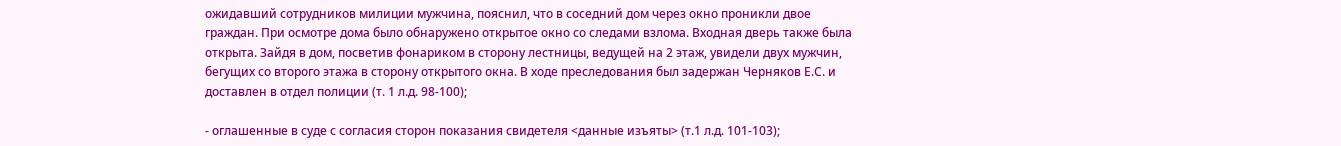ожидавший сотрудников милиции мужчина, пояснил, что в соседний дом через окно проникли двое граждан. При осмотре дома было обнаружено открытое окно со следами взлома. Входная дверь также была открыта. Зайдя в дом, посветив фонариком в сторону лестницы, ведущей на 2 этаж, увидели двух мужчин, бегущих со второго этажа в сторону открытого окна. В ходе преследования был задержан Черняков Е.С. и доставлен в отдел полиции (т. 1 л.д. 98-100);

- оглашенные в суде с согласия сторон показания свидетеля <данные изъяты> (т.1 л.д. 101-103);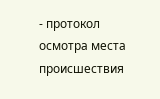- протокол осмотра места происшествия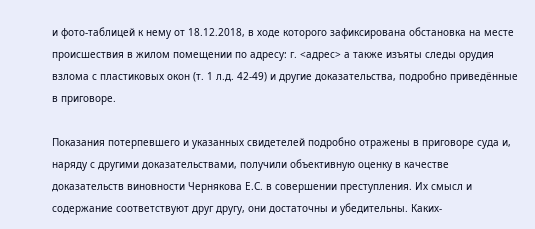и фото-таблицей к нему от 18.12.2018, в ходе которого зафиксирована обстановка на месте происшествия в жилом помещении по адресу: г. <адрес> а также изъяты следы орудия взлома с пластиковых окон (т. 1 л.д. 42-49) и другие доказательства, подробно приведённые в приговоре.

Показания потерпевшего и указанных свидетелей подробно отражены в приговоре суда и, наряду с другими доказательствами, получили объективную оценку в качестве доказательств виновности Чернякова Е.С. в совершении преступления. Их смысл и содержание соответствуют друг другу, они достаточны и убедительны. Каких-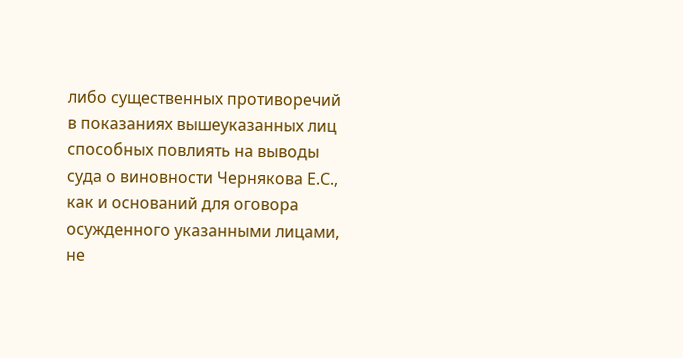либо существенных противоречий в показаниях вышеуказанных лиц способных повлиять на выводы суда о виновности Чернякова Е.С., как и оснований для оговора осужденного указанными лицами, не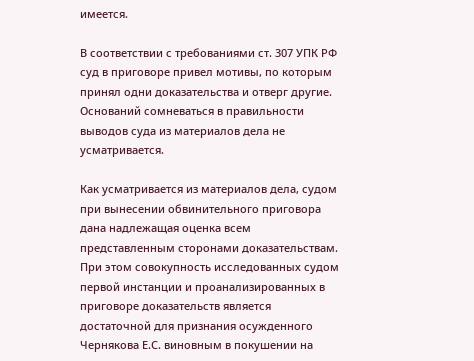имеется.

В соответствии с требованиями ст. 307 УПК РФ суд в приговоре привел мотивы, по которым принял одни доказательства и отверг другие. Оснований сомневаться в правильности выводов суда из материалов дела не усматривается.

Как усматривается из материалов дела, судом при вынесении обвинительного приговора дана надлежащая оценка всем представленным сторонами доказательствам. При этом совокупность исследованных судом первой инстанции и проанализированных в приговоре доказательств является достаточной для признания осужденного Чернякова Е.С. виновным в покушении на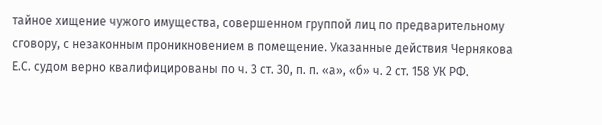тайное хищение чужого имущества, совершенном группой лиц по предварительному сговору, с незаконным проникновением в помещение. Указанные действия Чернякова Е.С. судом верно квалифицированы по ч. 3 ст. 30, п. п. «а», «б» ч. 2 ст. 158 УК РФ.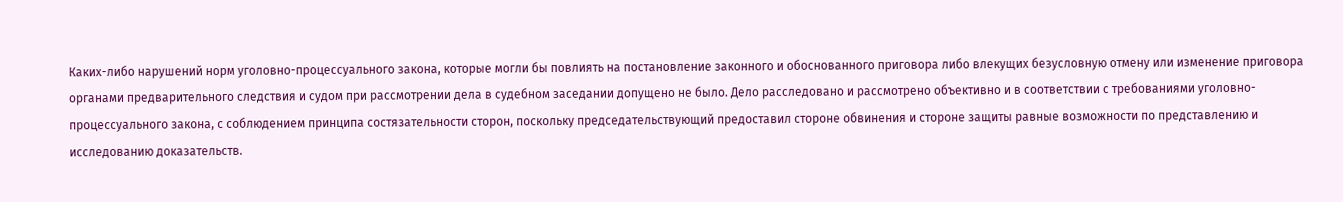Каких-либо нарушений норм уголовно-процессуального закона, которые могли бы повлиять на постановление законного и обоснованного приговора либо влекущих безусловную отмену или изменение приговора органами предварительного следствия и судом при рассмотрении дела в судебном заседании допущено не было. Дело расследовано и рассмотрено объективно и в соответствии с требованиями уголовно-процессуального закона, с соблюдением принципа состязательности сторон, поскольку председательствующий предоставил стороне обвинения и стороне защиты равные возможности по представлению и исследованию доказательств.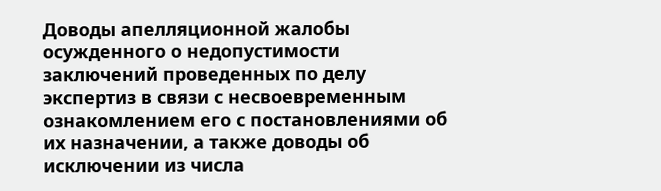Доводы апелляционной жалобы осужденного о недопустимости заключений проведенных по делу экспертиз в связи с несвоевременным ознакомлением его с постановлениями об их назначении, а также доводы об исключении из числа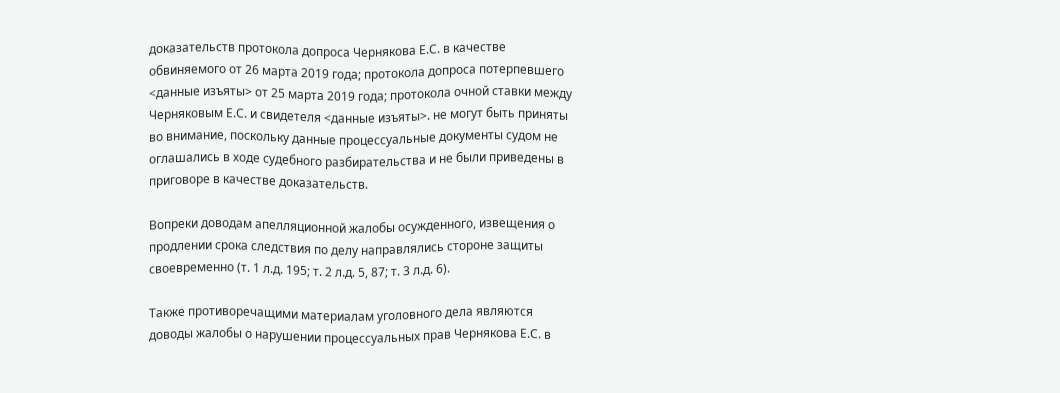доказательств протокола допроса Чернякова Е.С. в качестве обвиняемого от 26 марта 2019 года; протокола допроса потерпевшего <данные изъяты> от 25 марта 2019 года; протокола очной ставки между Черняковым Е.С. и свидетеля <данные изъяты>. не могут быть приняты во внимание, поскольку данные процессуальные документы судом не оглашались в ходе судебного разбирательства и не были приведены в приговоре в качестве доказательств.

Вопреки доводам апелляционной жалобы осужденного, извещения о продлении срока следствия по делу направлялись стороне защиты своевременно (т. 1 л.д. 195; т. 2 л.д. 5, 87; т. 3 л.д. 6).

Также противоречащими материалам уголовного дела являются доводы жалобы о нарушении процессуальных прав Чернякова Е.С. в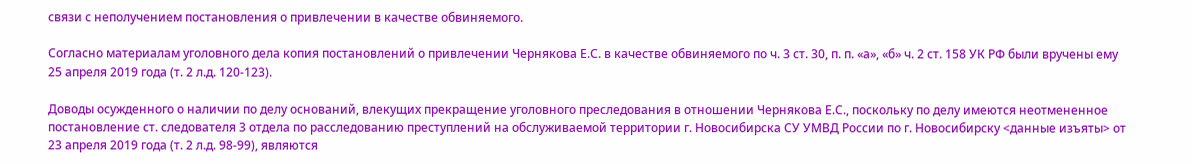связи с неполучением постановления о привлечении в качестве обвиняемого.

Согласно материалам уголовного дела копия постановлений о привлечении Чернякова Е.С. в качестве обвиняемого по ч. 3 ст. 30, п. п. «а», «б» ч. 2 ст. 158 УК РФ были вручены ему 25 апреля 2019 года (т. 2 л.д. 120-123).

Доводы осужденного о наличии по делу оснований, влекущих прекращение уголовного преследования в отношении Чернякова Е.С., поскольку по делу имеются неотмененное постановление ст. следователя 3 отдела по расследованию преступлений на обслуживаемой территории г. Новосибирска СУ УМВД России по г. Новосибирску <данные изъяты> от 23 апреля 2019 года (т. 2 л.д. 98-99), являются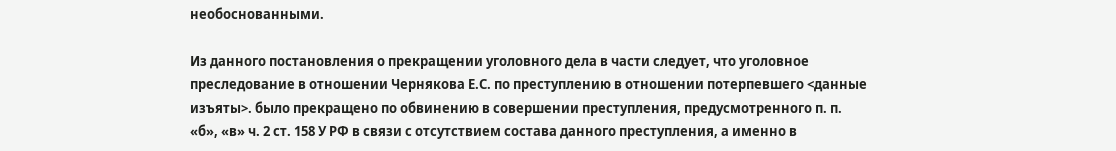необоснованными.

Из данного постановления о прекращении уголовного дела в части следует, что уголовное преследование в отношении Чернякова Е.С. по преступлению в отношении потерпевшего <данные изъяты>. было прекращено по обвинению в совершении преступления, предусмотренного п. п. «б», «в» ч. 2 ст. 158 У РФ в связи с отсутствием состава данного преступления, а именно в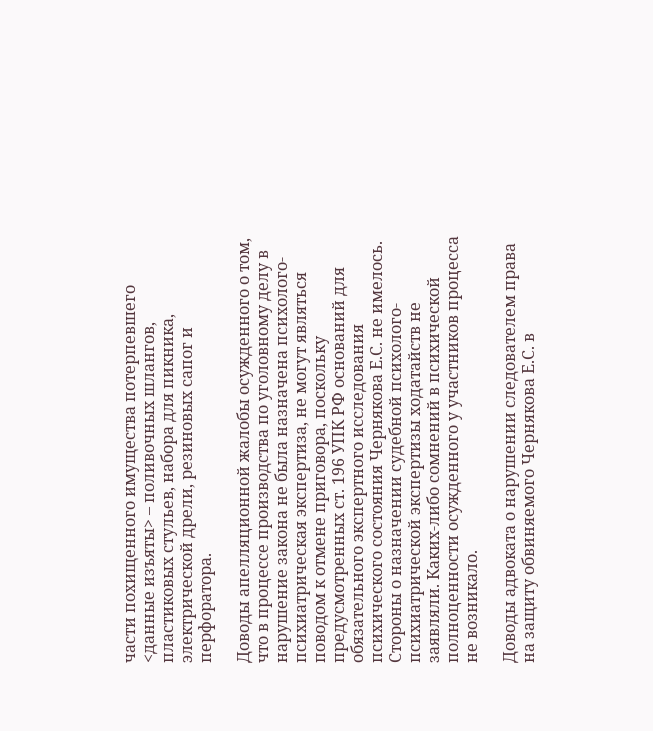части похищенного имущества потерпевшего <данные изъяты> – поливочных шлангов, пластиковых стульев, набора для пикника, электрической дрели, резиновых сапог и перфоратора.

Доводы апелляционной жалобы осужденного о том, что в процессе производства по уголовному делу в нарушение закона не была назначена психолого-психиатрическая экспертиза, не могут являться поводом к отмене приговора, поскольку предусмотренных ст. 196 УПК РФ оснований для обязательного экспертного исследования психического состояния Чернякова Е.С. не имелось. Стороны о назначении судебной психолого-психиатрической экспертизы ходатайств не заявляли. Каких-либо сомнений в психической полноценности осужденного у участников процесса не возникало.

Доводы адвоката о нарушении следователем права на защиту обвиняемого Чернякова Е.С. в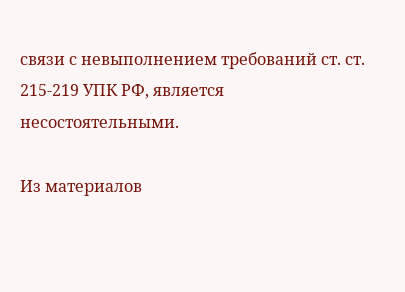связи с невыполнением требований ст. ст. 215-219 УПК РФ, является несостоятельными.

Из материалов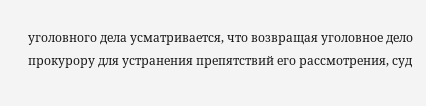уголовного дела усматривается, что возвращая уголовное дело прокурору для устранения препятствий его рассмотрения, суд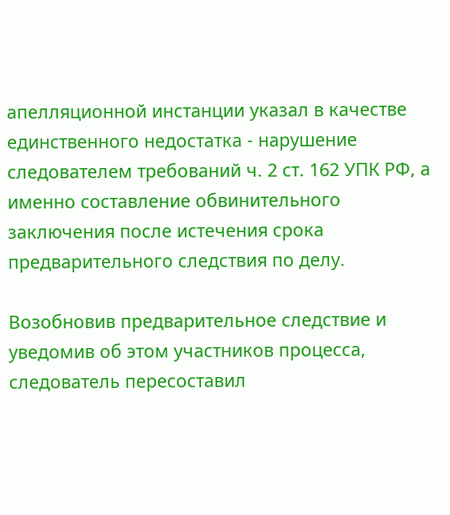апелляционной инстанции указал в качестве единственного недостатка - нарушение следователем требований ч. 2 ст. 162 УПК РФ, а именно составление обвинительного заключения после истечения срока предварительного следствия по делу.

Возобновив предварительное следствие и уведомив об этом участников процесса, следователь пересоставил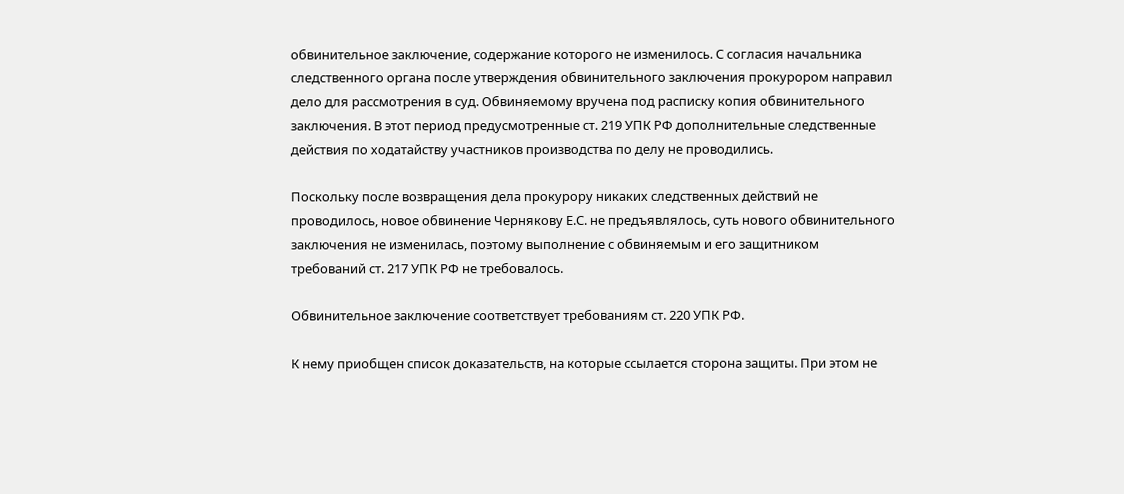обвинительное заключение, содержание которого не изменилось. С согласия начальника следственного органа после утверждения обвинительного заключения прокурором направил дело для рассмотрения в суд. Обвиняемому вручена под расписку копия обвинительного заключения. В этот период предусмотренные ст. 219 УПК РФ дополнительные следственные действия по ходатайству участников производства по делу не проводились.

Поскольку после возвращения дела прокурору никаких следственных действий не проводилось, новое обвинение Чернякову Е.С. не предъявлялось, суть нового обвинительного заключения не изменилась, поэтому выполнение с обвиняемым и его защитником требований ст. 217 УПК РФ не требовалось.

Обвинительное заключение соответствует требованиям ст. 220 УПК РФ.

К нему приобщен список доказательств, на которые ссылается сторона защиты. При этом не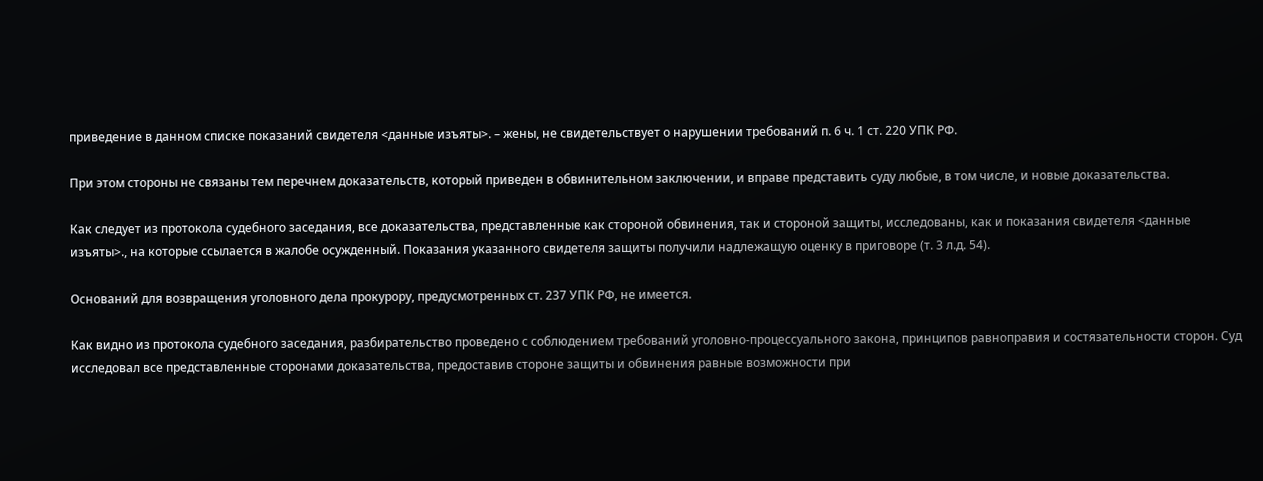приведение в данном списке показаний свидетеля <данные изъяты>. – жены, не свидетельствует о нарушении требований п. 6 ч. 1 ст. 220 УПК РФ.

При этом стороны не связаны тем перечнем доказательств, который приведен в обвинительном заключении, и вправе представить суду любые, в том числе, и новые доказательства.

Как следует из протокола судебного заседания, все доказательства, представленные как стороной обвинения, так и стороной защиты, исследованы, как и показания свидетеля <данные изъяты>., на которые ссылается в жалобе осужденный. Показания указанного свидетеля защиты получили надлежащую оценку в приговоре (т. 3 л.д. 54).

Оснований для возвращения уголовного дела прокурору, предусмотренных ст. 237 УПК РФ, не имеется.

Как видно из протокола судебного заседания, разбирательство проведено с соблюдением требований уголовно-процессуального закона, принципов равноправия и состязательности сторон. Суд исследовал все представленные сторонами доказательства, предоставив стороне защиты и обвинения равные возможности при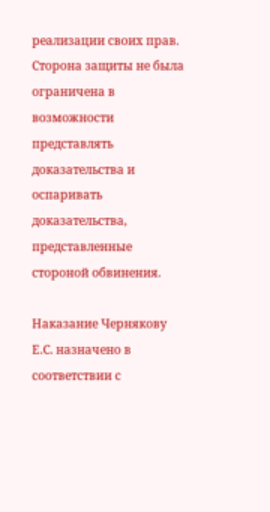реализации своих прав. Сторона защиты не была ограничена в возможности представлять доказательства и оспаривать доказательства, представленные стороной обвинения.

Наказание Чернякову Е.С. назначено в соответствии с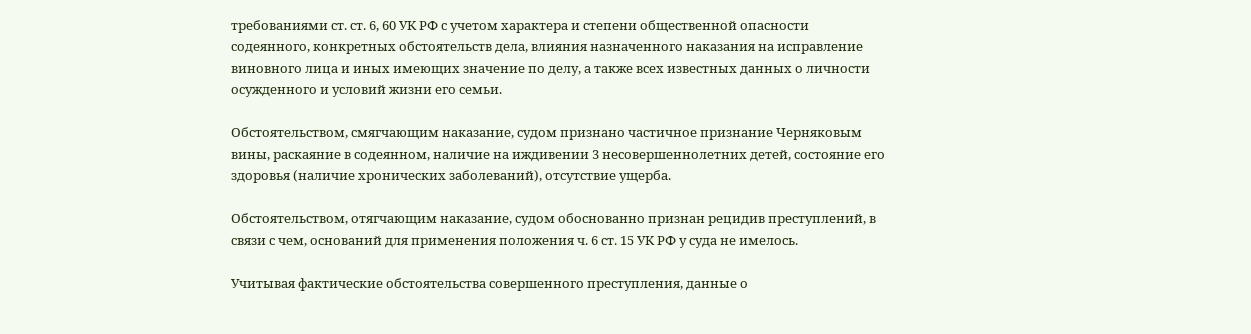требованиями ст. ст. 6, 60 УК РФ с учетом характера и степени общественной опасности содеянного, конкретных обстоятельств дела, влияния назначенного наказания на исправление виновного лица и иных имеющих значение по делу, а также всех известных данных о личности осужденного и условий жизни его семьи.

Обстоятельством, смягчающим наказание, судом признано частичное признание Черняковым вины, раскаяние в содеянном, наличие на иждивении 3 несовершеннолетних детей, состояние его здоровья (наличие хронических заболеваний), отсутствие ущерба.

Обстоятельством, отягчающим наказание, судом обоснованно признан рецидив преступлений, в связи с чем, оснований для применения положения ч. 6 ст. 15 УК РФ у суда не имелось.

Учитывая фактические обстоятельства совершенного преступления, данные о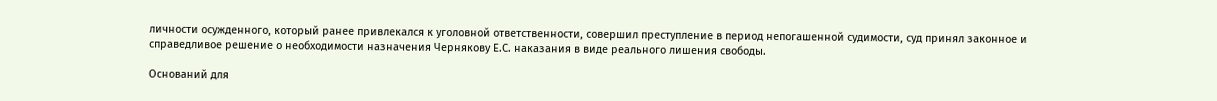личности осужденного, который ранее привлекался к уголовной ответственности, совершил преступление в период непогашенной судимости, суд принял законное и справедливое решение о необходимости назначения Чернякову Е.С. наказания в виде реального лишения свободы.

Оснований для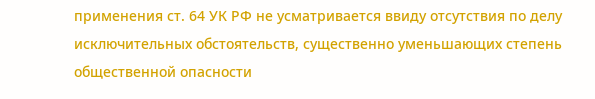применения ст. 64 УК РФ не усматривается ввиду отсутствия по делу исключительных обстоятельств, существенно уменьшающих степень общественной опасности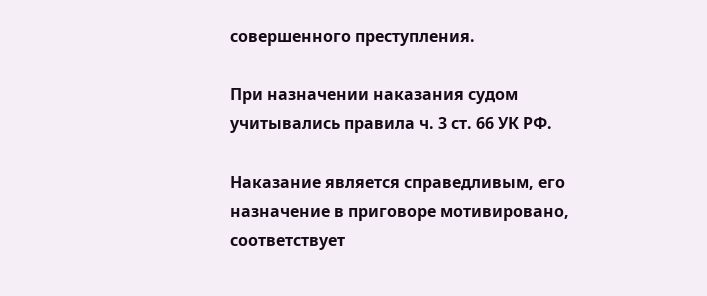совершенного преступления.

При назначении наказания судом учитывались правила ч. 3 ст. 66 УК РФ.

Наказание является справедливым, его назначение в приговоре мотивировано, соответствует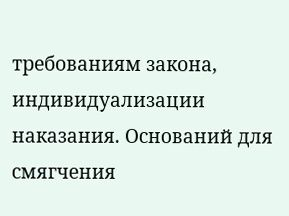требованиям закона, индивидуализации наказания. Оснований для смягчения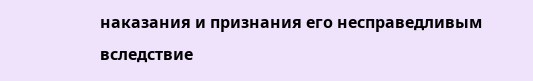наказания и признания его несправедливым вследствие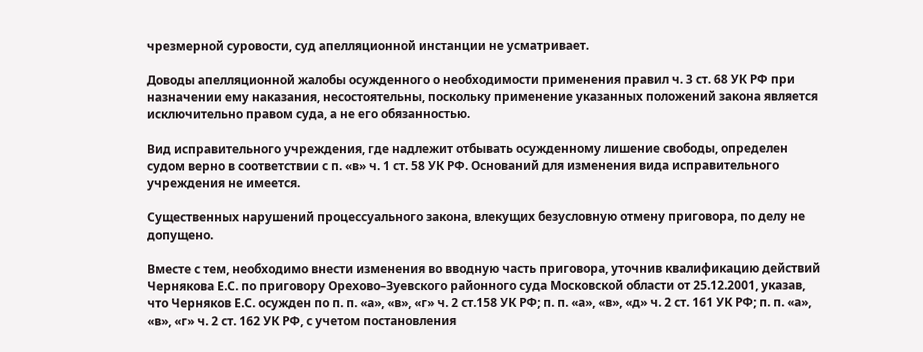чрезмерной суровости, суд апелляционной инстанции не усматривает.

Доводы апелляционной жалобы осужденного о необходимости применения правил ч. 3 ст. 68 УК РФ при назначении ему наказания, несостоятельны, поскольку применение указанных положений закона является исключительно правом суда, а не его обязанностью.

Вид исправительного учреждения, где надлежит отбывать осужденному лишение свободы, определен судом верно в соответствии с п. «в» ч. 1 ст. 58 УК РФ. Оснований для изменения вида исправительного учреждения не имеется.

Существенных нарушений процессуального закона, влекущих безусловную отмену приговора, по делу не допущено.

Вместе с тем, необходимо внести изменения во вводную часть приговора, уточнив квалификацию действий Чернякова Е.С. по приговору Орехово–Зуевского районного суда Московской области от 25.12.2001, указав, что Черняков Е.С. осужден по п. п. «а», «в», «г» ч. 2 ст.158 УК РФ; п. п. «а», «в», «д» ч. 2 ст. 161 УК РФ; п. п. «а», «в», «г» ч. 2 ст. 162 УК РФ, с учетом постановления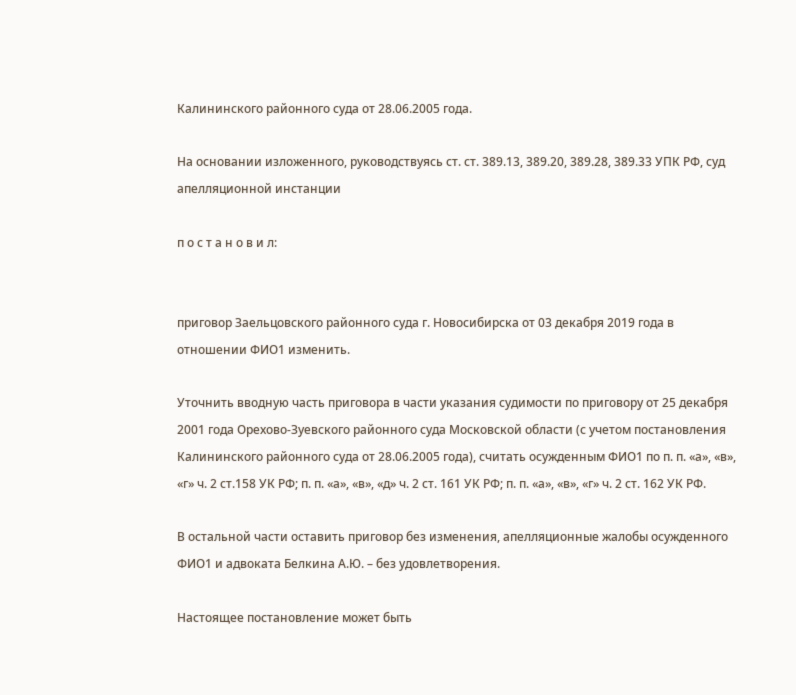Калининского районного суда от 28.06.2005 года.

На основании изложенного, руководствуясь ст. ст. 389.13, 389.20, 389.28, 389.33 УПК РФ, суд апелляционной инстанции

п о с т а н о в и л:


приговор Заельцовского районного суда г. Новосибирска от 03 декабря 2019 года в отношении ФИО1 изменить.

Уточнить вводную часть приговора в части указания судимости по приговору от 25 декабря 2001 года Орехово-Зуевского районного суда Московской области (с учетом постановления Калининского районного суда от 28.06.2005 года), считать осужденным ФИО1 по п. п. «а», «в», «г» ч. 2 ст.158 УК РФ; п. п. «а», «в», «д» ч. 2 ст. 161 УК РФ; п. п. «а», «в», «г» ч. 2 ст. 162 УК РФ.

В остальной части оставить приговор без изменения, апелляционные жалобы осужденного ФИО1 и адвоката Белкина А.Ю. – без удовлетворения.

Настоящее постановление может быть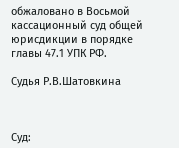обжаловано в Восьмой кассационный суд общей юрисдикции в порядке главы 47.1 УПК РФ.

Судья Р.В.Шатовкина



Суд: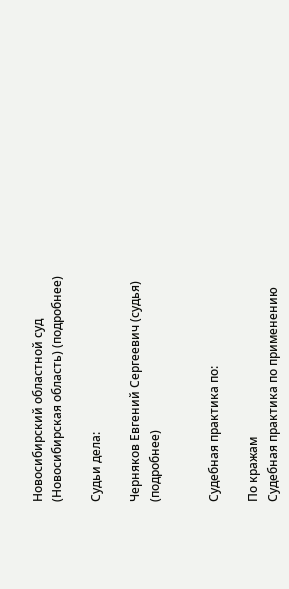Новосибирский областной суд (Новосибирская область) (подробнее)

Судьи дела:

Черняков Евгений Сергеевич (судья) (подробнее)


Судебная практика по:

По кражам
Судебная практика по применению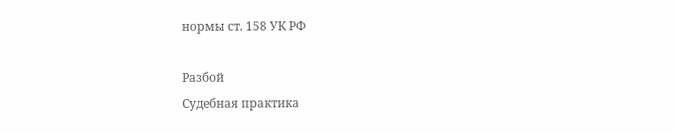нормы ст. 158 УК РФ

Разбой
Судебная практика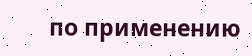по применению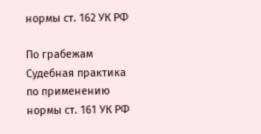нормы ст. 162 УК РФ

По грабежам
Судебная практика по применению нормы ст. 161 УК РФ